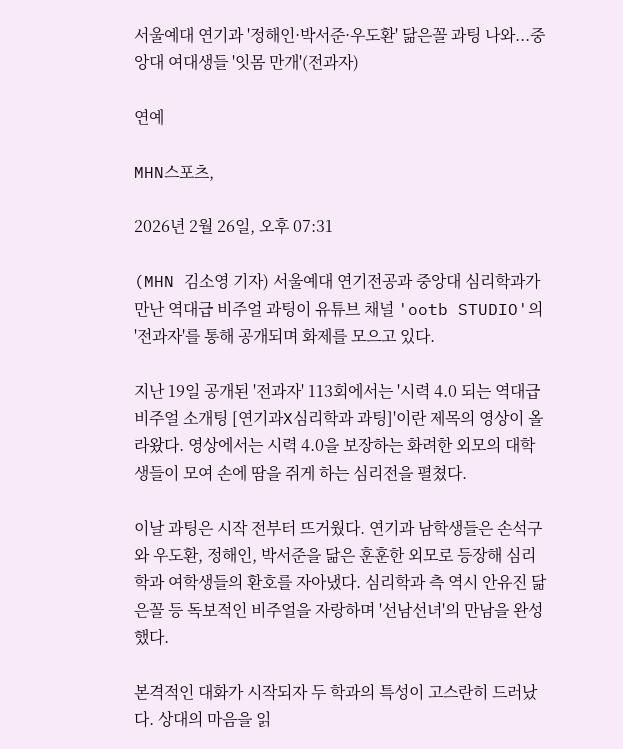서울예대 연기과 '정해인·박서준·우도환' 닮은꼴 과팅 나와...중앙대 여대생들 '잇몸 만개'(전과자)

연예

MHN스포츠,

2026년 2월 26일, 오후 07:31

(MHN 김소영 기자) 서울예대 연기전공과 중앙대 심리학과가 만난 역대급 비주얼 과팅이 유튜브 채널 'ootb STUDIO'의 '전과자'를 통해 공개되며 화제를 모으고 있다.

지난 19일 공개된 '전과자' 113회에서는 '시력 4.0 되는 역대급 비주얼 소개팅 [연기과X심리학과 과팅]'이란 제목의 영상이 올라왔다. 영상에서는 시력 4.0을 보장하는 화려한 외모의 대학생들이 모여 손에 땀을 쥐게 하는 심리전을 펼쳤다.

이날 과팅은 시작 전부터 뜨거웠다. 연기과 남학생들은 손석구와 우도환, 정해인, 박서준을 닮은 훈훈한 외모로 등장해 심리학과 여학생들의 환호를 자아냈다. 심리학과 측 역시 안유진 닮은꼴 등 독보적인 비주얼을 자랑하며 '선남선녀'의 만남을 완성했다.

본격적인 대화가 시작되자 두 학과의 특성이 고스란히 드러났다. 상대의 마음을 읽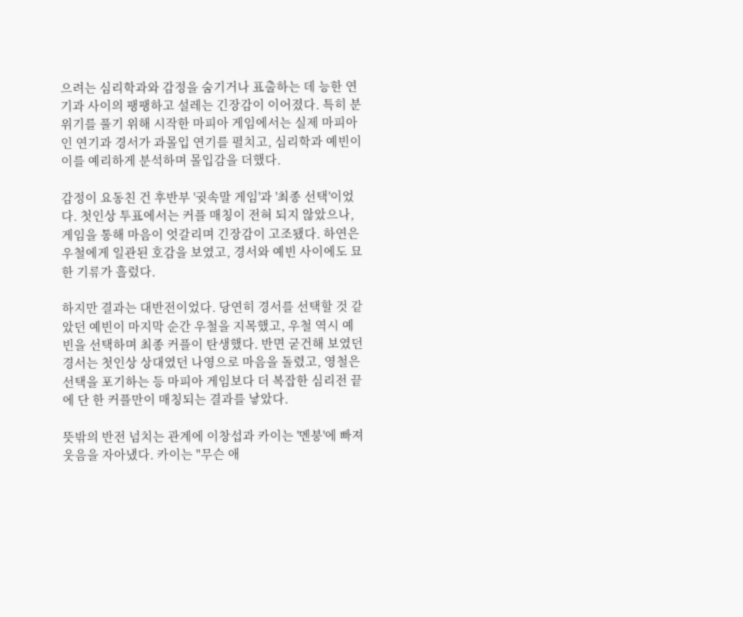으려는 심리학과와 감정을 숨기거나 표출하는 데 능한 연기과 사이의 팽팽하고 설레는 긴장감이 이어졌다. 특히 분위기를 풀기 위해 시작한 마피아 게임에서는 실제 마피아인 연기과 경서가 과몰입 연기를 펼치고, 심리학과 예빈이 이를 예리하게 분석하며 몰입감을 더했다.

감정이 요동친 건 후반부 '귓속말 게임'과 '최종 선택'이었다. 첫인상 투표에서는 커플 매칭이 전혀 되지 않았으나, 게임을 통해 마음이 엇갈리며 긴장감이 고조됐다. 하연은 우철에게 일관된 호감을 보였고, 경서와 예빈 사이에도 묘한 기류가 흘렀다.

하지만 결과는 대반전이었다. 당연히 경서를 선택할 것 같았던 예빈이 마지막 순간 우철을 지목했고, 우철 역시 예빈을 선택하며 최종 커플이 탄생했다. 반면 굳건해 보였던 경서는 첫인상 상대였던 나영으로 마음을 돌렸고, 영철은 선택을 포기하는 등 마피아 게임보다 더 복잡한 심리전 끝에 단 한 커플만이 매칭되는 결과를 낳았다.

뜻밖의 반전 넘치는 관계에 이창섭과 카이는 '멘붕'에 빠져 웃음을 자아냈다. 카이는 "무슨 애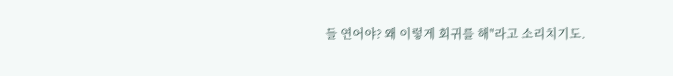들 연어야? 왜 이렇게 회귀를 해"라고 소리치기도.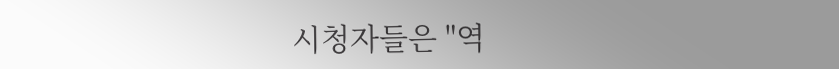시청자들은 "역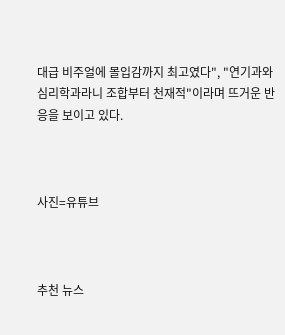대급 비주얼에 몰입감까지 최고였다", "연기과와 심리학과라니 조합부터 천재적"이라며 뜨거운 반응을 보이고 있다.



사진=유튜브



추천 뉴스